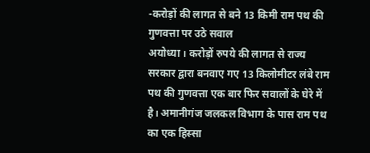-करोड़ों की लागत से बने 13 किमी राम पथ की गुणवत्ता पर उठे सवाल
अयोध्या। करोड़ों रुपये की लागत से राज्य सरकार द्वारा बनवाए गए 13 किलोमीटर लंबे राम पथ की गुणवत्ता एक बार फिर सवालों के घेरे में है। अमानीगंज जलकल विभाग के पास राम पथ का एक हिस्सा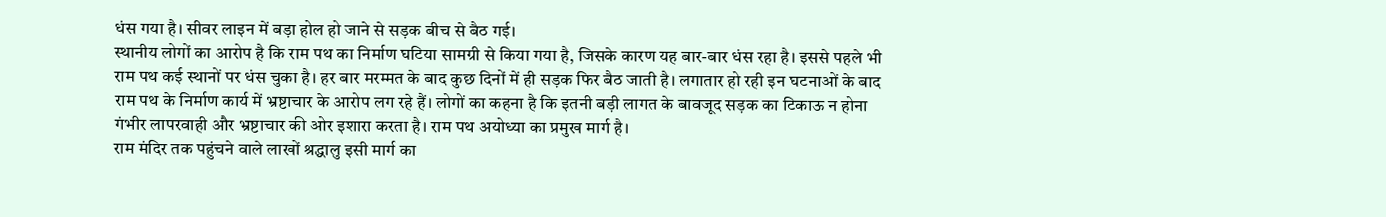धंस गया है। सीवर लाइन में बड़ा होल हो जाने से सड़क बीच से बैठ गई।
स्थानीय लोगों का आरोप है कि राम पथ का निर्माण घटिया सामग्री से किया गया है, जिसके कारण यह बार-बार धंस रहा है। इससे पहले भी राम पथ कई स्थानों पर धंस चुका है। हर बार मरम्मत के बाद कुछ दिनों में ही सड़क फिर बैठ जाती है। लगातार हो रही इन घटनाओं के बाद राम पथ के निर्माण कार्य में भ्रष्टाचार के आरोप लग रहे हैं। लोगों का कहना है कि इतनी बड़ी लागत के बावजूद सड़क का टिकाऊ न होना गंभीर लापरवाही और भ्रष्टाचार की ओर इशारा करता है। राम पथ अयोध्या का प्रमुख मार्ग है।
राम मंदिर तक पहुंचने वाले लाखों श्रद्धालु इसी मार्ग का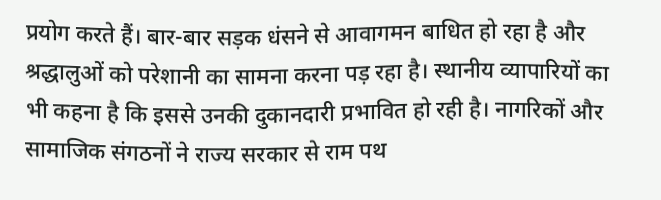प्रयोग करते हैं। बार-बार सड़क धंसने से आवागमन बाधित हो रहा है और श्रद्धालुओं को परेशानी का सामना करना पड़ रहा है। स्थानीय व्यापारियों का भी कहना है कि इससे उनकी दुकानदारी प्रभावित हो रही है। नागरिकों और सामाजिक संगठनों ने राज्य सरकार से राम पथ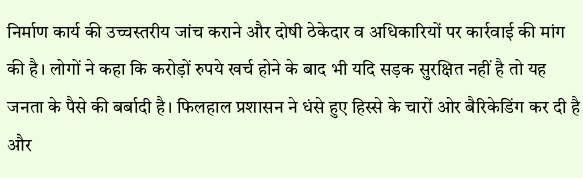निर्माण कार्य की उच्चस्तरीय जांच कराने और दोषी ठेकेदार व अधिकारियों पर कार्रवाई की मांग की है। लोगों ने कहा कि करोड़ों रुपये खर्च होने के बाद भी यदि सड़क सुरक्षित नहीं है तो यह जनता के पैसे की बर्बादी है। फिलहाल प्रशासन ने धंसे हुए हिस्से के चारों ओर बैरिकेडिंग कर दी है और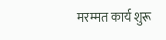मरम्मत कार्य शुरू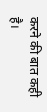करने की बात कही है।